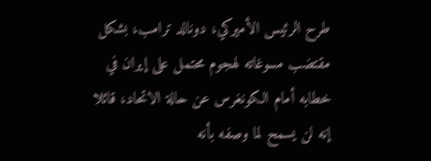طرح الرئيس الأميركي، دونالد ترامب، بشكل مقتضب مسوغاته لهجوم محتمل على إيران في خطابه أمام الكونغرس عن حالة الاتحاد، قائلا إنه لن يسمح لما وصفه بأنه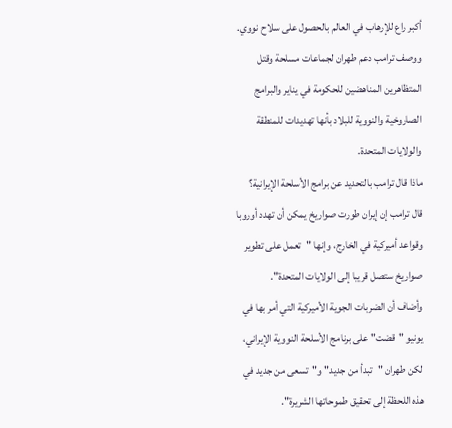أكبر راع للإرهاب في العالم بالحصول على سلاح نووي.
ووصف ترامب دعم طهران لجماعات مسلحة وقتل المتظاهرين المناهضين للحكومة في يناير والبرامج الصاروخية والنووية للبلاد بأنها تهديدات للمنطقة والولايات المتحدة.
ماذا قال ترامب بالتحديد عن برامج الأسلحة الإيرانية؟
قال ترامب إن إيران طورت صواريخ يمكن أن تهدد أوروبا وقواعد أميركية في الخارج، وإنها "تعمل على تطوير صواريخ ستصل قريبا إلى الولايات المتحدة".
وأضاف أن الضربات الجوية الأميركية التي أمر بها في يونيو "قضت" على برنامج الأسلحة النووية الإيراني، لكن طهران "تبدأ من جديد" و"تسعى من جديد في هذه اللحظة إلى تحقيق طموحاتها الشريرة".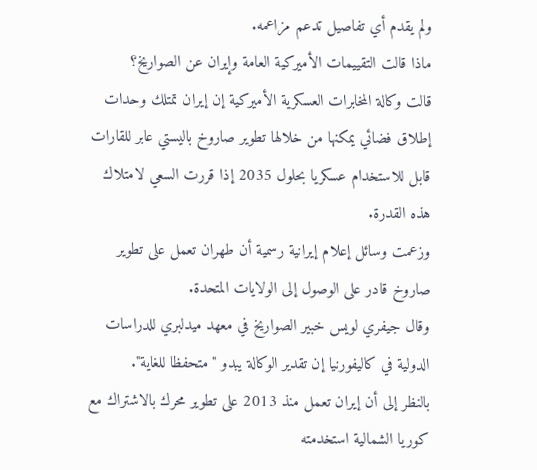ولم يقدم أي تفاصيل تدعم مزاعمه.
ماذا قالت التقييمات الأميركية العامة وإيران عن الصواريخ؟
قالت وكالة المخابرات العسكرية الأميركية إن إيران تمتلك وحدات إطلاق فضائي يمكنها من خلالها تطوير صاروخ باليستي عابر للقارات قابل للاستخدام عسكريا بحلول 2035 إذا قررت السعي لامتلاك هذه القدرة.
وزعمت وسائل إعلام إيرانية رسمية أن طهران تعمل على تطوير صاروخ قادر على الوصول إلى الولايات المتحدة.
وقال جيفري لويس خبير الصواريخ في معهد ميدلبري للدراسات الدولية في كاليفورنيا إن تقدير الوكالة يبدو "متحفظا للغاية".
بالنظر إلى أن إيران تعمل منذ 2013 على تطوير محرك بالاشتراك مع كوريا الشمالية استخدمته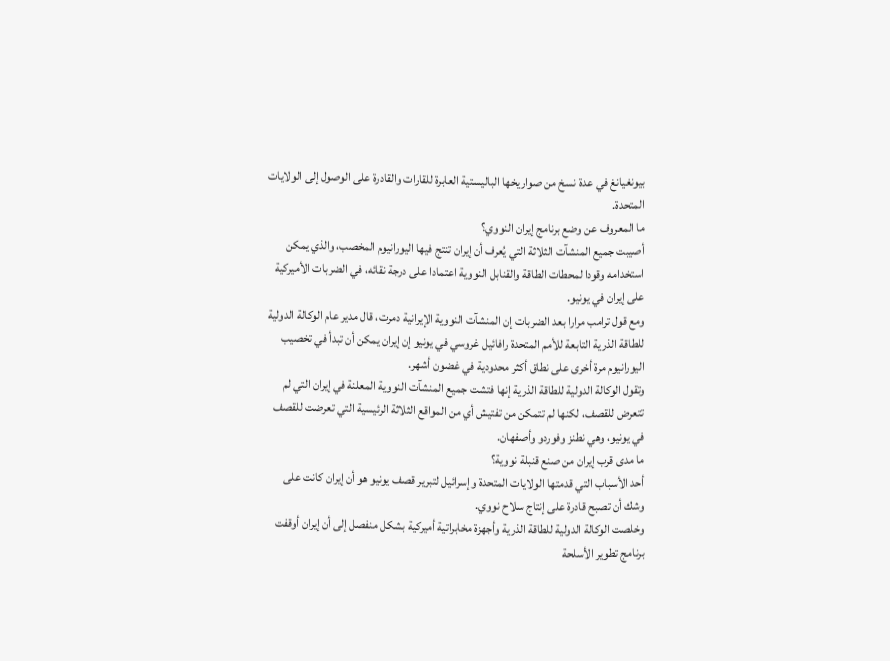بيونغيانغ في عدة نسخ من صواريخها الباليستية العابرة للقارات والقادرة على الوصول إلى الولايات المتحدة.
ما المعروف عن وضع برنامج إيران النووي؟
أصيبت جميع المنشآت الثلاثة التي يُعرف أن إيران تنتج فيها اليورانيوم المخصب، والذي يمكن استخدامه وقودا لمحطات الطاقة والقنابل النووية اعتمادا على درجة نقائه، في الضربات الأميركية على إيران في يونيو.
ومع قول ترامب مرارا بعد الضربات إن المنشآت النووية الإيرانية دمرت، قال مدير عام الوكالة الدولية للطاقة الذرية التابعة للأمم المتحدة رافائيل غروسي في يونيو إن إيران يمكن أن تبدأ في تخصيب اليورانيوم مرة أخرى على نطاق أكثر محدودية في غضون أشهر.
وتقول الوكالة الدولية للطاقة الذرية إنها فتشت جميع المنشآت النووية المعلنة في إيران التي لم تتعرض للقصف، لكنها لم تتمكن من تفتيش أي من المواقع الثلاثة الرئيسية التي تعرضت للقصف في يونيو، وهي نطنز وفوردو وأصفهان.
ما مدى قرب إيران من صنع قنبلة نووية؟
أحد الأسباب التي قدمتها الولايات المتحدة وإسرائيل لتبرير قصف يونيو هو أن إيران كانت على وشك أن تصبح قادرة على إنتاج سلاح نووي.
وخلصت الوكالة الدولية للطاقة الذرية وأجهزة مخابراتية أميركية بشكل منفصل إلى أن إيران أوقفت برنامج تطوير الأسلحة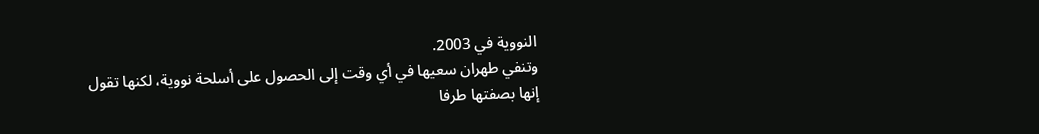النووية في 2003.
وتنفي طهران سعيها في أي وقت إلى الحصول على أسلحة نووية، لكنها تقول إنها بصفتها طرفا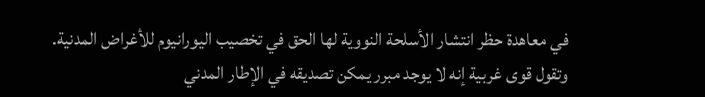في معاهدة حظر انتشار الأسلحة النووية لها الحق في تخصيب اليورانيوم للأغراض المدنية.
وتقول قوى غربية إنه لا يوجد مبرر يمكن تصديقه في الإطار المدني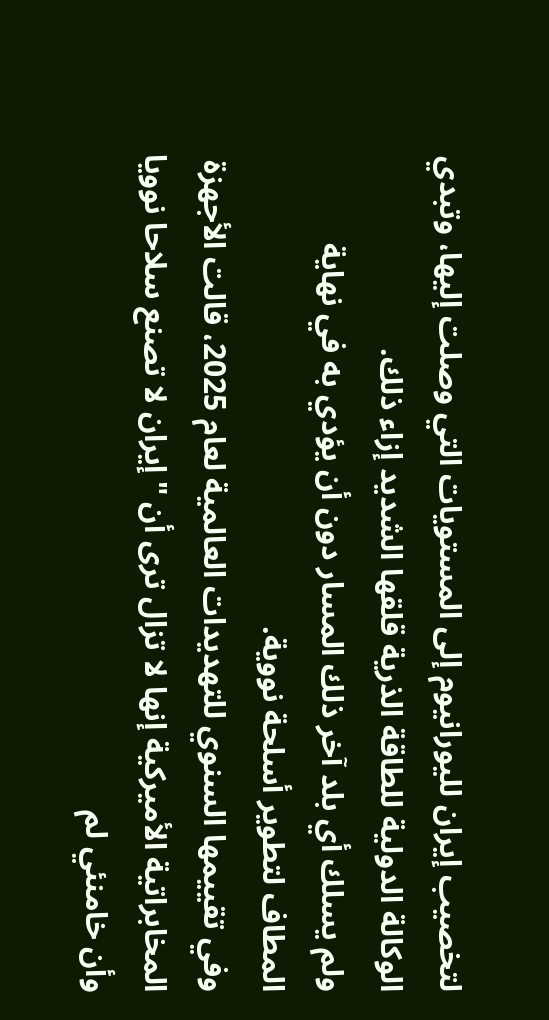لتخصيب إيران لليورانيوم إلى المستويات التي وصلت إليها، وتبدي الوكالة الدولية للطاقة الذرية قلقها الشديد إزاء ذلك.
ولم يسلك أي بلد آخر ذلك المسار دون أن يؤدي به في نهاية المطاف لتطوير أسلحة نووية.
وفي تقييمها السنوي للتهديدات العالمية لعام 2025، قالت الأجهزة المخابراتية الأميركية إنها لا تزال ترى أن "إيران لا تصنع سلاحا نوويا وأن خامنئي لم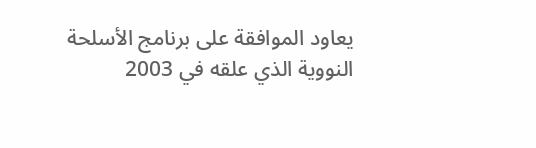يعاود الموافقة على برنامج الأسلحة النووية الذي علقه في 2003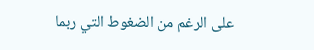على الرغم من الضغوط التي ربما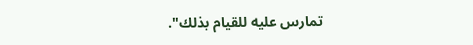تمارس عليه للقيام بذلك".